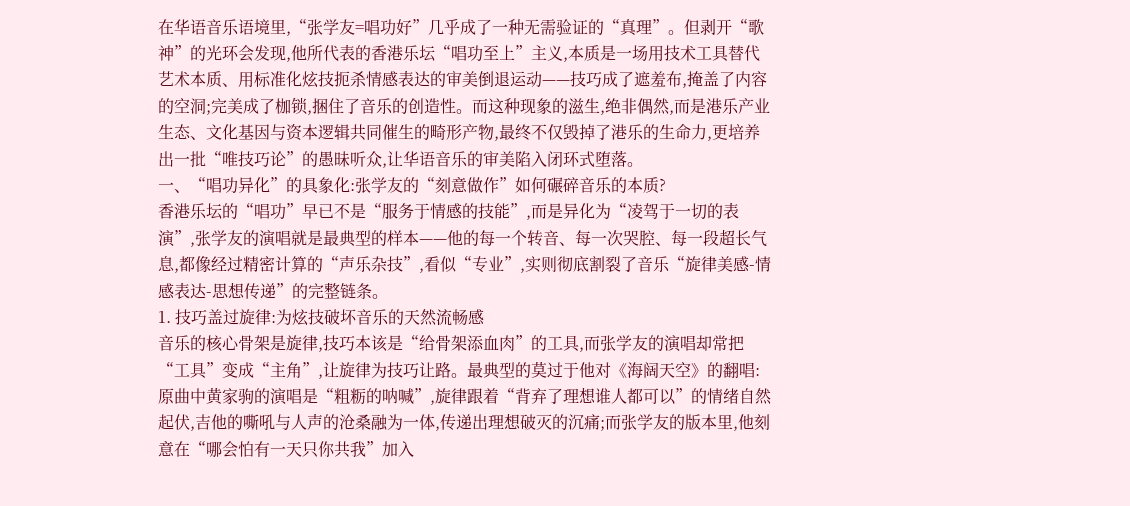在华语音乐语境里,“张学友=唱功好”几乎成了一种无需验证的“真理”。但剥开“歌神”的光环会发现,他所代表的香港乐坛“唱功至上”主义,本质是一场用技术工具替代艺术本质、用标准化炫技扼杀情感表达的审美倒退运动——技巧成了遮羞布,掩盖了内容的空洞;完美成了枷锁,捆住了音乐的创造性。而这种现象的滋生,绝非偶然,而是港乐产业生态、文化基因与资本逻辑共同催生的畸形产物,最终不仅毁掉了港乐的生命力,更培养出一批“唯技巧论”的愚昧听众,让华语音乐的审美陷入闭环式堕落。
一、“唱功异化”的具象化:张学友的“刻意做作”如何碾碎音乐的本质?
香港乐坛的“唱功”早已不是“服务于情感的技能”,而是异化为“凌驾于一切的表演”,张学友的演唱就是最典型的样本——他的每一个转音、每一次哭腔、每一段超长气息,都像经过精密计算的“声乐杂技”,看似“专业”,实则彻底割裂了音乐“旋律美感-情感表达-思想传递”的完整链条。
1. 技巧盖过旋律:为炫技破坏音乐的天然流畅感
音乐的核心骨架是旋律,技巧本该是“给骨架添血肉”的工具,而张学友的演唱却常把“工具”变成“主角”,让旋律为技巧让路。最典型的莫过于他对《海阔天空》的翻唱:原曲中黄家驹的演唱是“粗粝的呐喊”,旋律跟着“背弃了理想谁人都可以”的情绪自然起伏,吉他的嘶吼与人声的沧桑融为一体,传递出理想破灭的沉痛;而张学友的版本里,他刻意在“哪会怕有一天只你共我”加入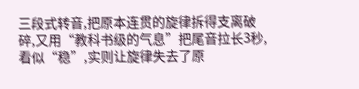三段式转音,把原本连贯的旋律拆得支离破碎,又用“教科书级的气息”把尾音拉长3秒,看似“稳”,实则让旋律失去了原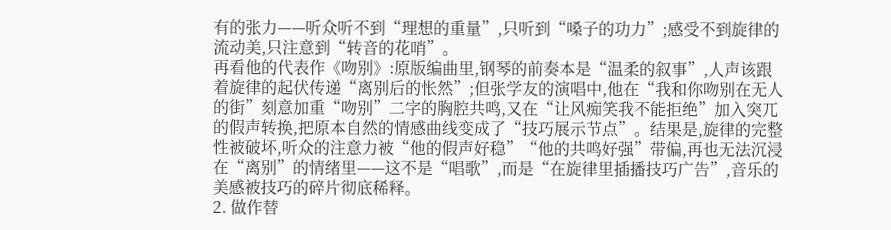有的张力——听众听不到“理想的重量”,只听到“嗓子的功力”;感受不到旋律的流动美,只注意到“转音的花哨”。
再看他的代表作《吻别》:原版编曲里,钢琴的前奏本是“温柔的叙事”,人声该跟着旋律的起伏传递“离别后的怅然”;但张学友的演唱中,他在“我和你吻别在无人的街”刻意加重“吻别”二字的胸腔共鸣,又在“让风痴笑我不能拒绝”加入突兀的假声转换,把原本自然的情感曲线变成了“技巧展示节点”。结果是,旋律的完整性被破坏,听众的注意力被“他的假声好稳”“他的共鸣好强”带偏,再也无法沉浸在“离别”的情绪里——这不是“唱歌”,而是“在旋律里插播技巧广告”,音乐的美感被技巧的碎片彻底稀释。
2. 做作替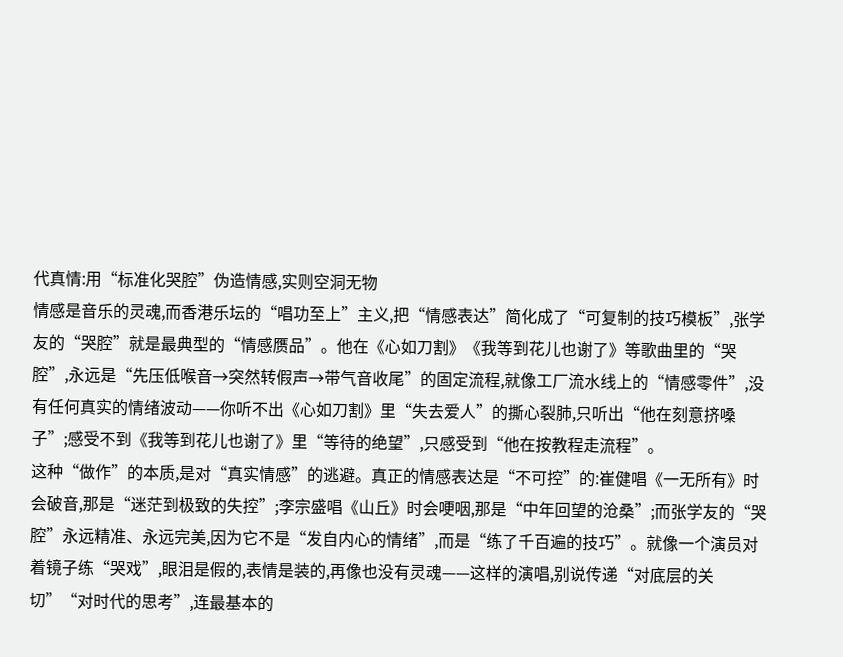代真情:用“标准化哭腔”伪造情感,实则空洞无物
情感是音乐的灵魂,而香港乐坛的“唱功至上”主义,把“情感表达”简化成了“可复制的技巧模板”,张学友的“哭腔”就是最典型的“情感赝品”。他在《心如刀割》《我等到花儿也谢了》等歌曲里的“哭腔”,永远是“先压低喉音→突然转假声→带气音收尾”的固定流程,就像工厂流水线上的“情感零件”,没有任何真实的情绪波动——你听不出《心如刀割》里“失去爱人”的撕心裂肺,只听出“他在刻意挤嗓子”;感受不到《我等到花儿也谢了》里“等待的绝望”,只感受到“他在按教程走流程”。
这种“做作”的本质,是对“真实情感”的逃避。真正的情感表达是“不可控”的:崔健唱《一无所有》时会破音,那是“迷茫到极致的失控”;李宗盛唱《山丘》时会哽咽,那是“中年回望的沧桑”;而张学友的“哭腔”永远精准、永远完美,因为它不是“发自内心的情绪”,而是“练了千百遍的技巧”。就像一个演员对着镜子练“哭戏”,眼泪是假的,表情是装的,再像也没有灵魂——这样的演唱,别说传递“对底层的关切”“对时代的思考”,连最基本的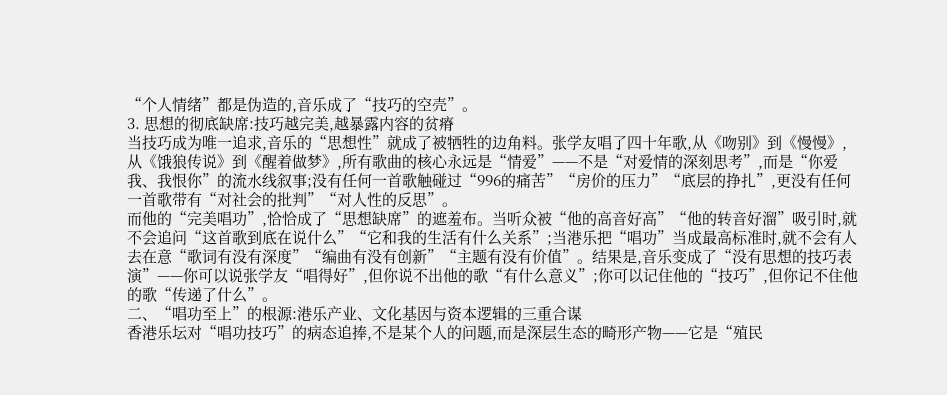“个人情绪”都是伪造的,音乐成了“技巧的空壳”。
3. 思想的彻底缺席:技巧越完美,越暴露内容的贫瘠
当技巧成为唯一追求,音乐的“思想性”就成了被牺牲的边角料。张学友唱了四十年歌,从《吻别》到《慢慢》,从《饿狼传说》到《醒着做梦》,所有歌曲的核心永远是“情爱”——不是“对爱情的深刻思考”,而是“你爱我、我恨你”的流水线叙事;没有任何一首歌触碰过“996的痛苦”“房价的压力”“底层的挣扎”,更没有任何一首歌带有“对社会的批判”“对人性的反思”。
而他的“完美唱功”,恰恰成了“思想缺席”的遮羞布。当听众被“他的高音好高”“他的转音好溜”吸引时,就不会追问“这首歌到底在说什么”“它和我的生活有什么关系”;当港乐把“唱功”当成最高标准时,就不会有人去在意“歌词有没有深度”“编曲有没有创新”“主题有没有价值”。结果是,音乐变成了“没有思想的技巧表演”——你可以说张学友“唱得好”,但你说不出他的歌“有什么意义”;你可以记住他的“技巧”,但你记不住他的歌“传递了什么”。
二、“唱功至上”的根源:港乐产业、文化基因与资本逻辑的三重合谋
香港乐坛对“唱功技巧”的病态追捧,不是某个人的问题,而是深层生态的畸形产物——它是“殖民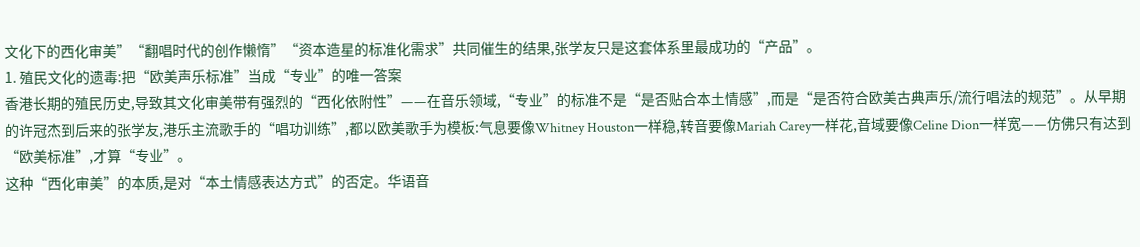文化下的西化审美”“翻唱时代的创作懒惰”“资本造星的标准化需求”共同催生的结果,张学友只是这套体系里最成功的“产品”。
1. 殖民文化的遗毒:把“欧美声乐标准”当成“专业”的唯一答案
香港长期的殖民历史,导致其文化审美带有强烈的“西化依附性”——在音乐领域,“专业”的标准不是“是否贴合本土情感”,而是“是否符合欧美古典声乐/流行唱法的规范”。从早期的许冠杰到后来的张学友,港乐主流歌手的“唱功训练”,都以欧美歌手为模板:气息要像Whitney Houston一样稳,转音要像Mariah Carey一样花,音域要像Celine Dion一样宽——仿佛只有达到“欧美标准”,才算“专业”。
这种“西化审美”的本质,是对“本土情感表达方式”的否定。华语音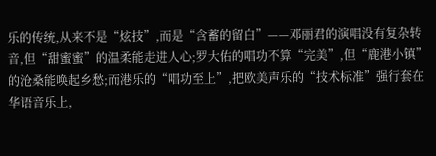乐的传统,从来不是“炫技”,而是“含蓄的留白”——邓丽君的演唱没有复杂转音,但“甜蜜蜜”的温柔能走进人心;罗大佑的唱功不算“完美”,但“鹿港小镇”的沧桑能唤起乡愁;而港乐的“唱功至上”,把欧美声乐的“技术标准”强行套在华语音乐上,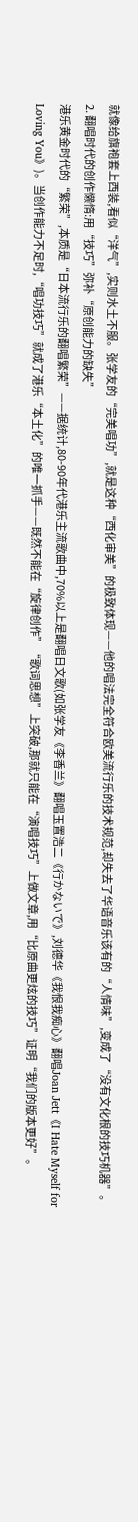就像给旗袍套上西装,看似“洋气”,实则水土不服。张学友的“完美唱功”,就是这种“西化审美”的极致体现——他的唱法完全符合欧美流行乐的技术规范,却失去了华语音乐该有的“人情味”,变成了“没有文化根的技巧机器”。
2. 翻唱时代的创作懒惰:用“技巧”弥补“原创能力的缺失”
港乐黄金时代的“繁荣”,本质是“日本流行乐的翻唱繁荣”——据统计,80-90年代港乐主流歌曲中,70%以上是翻唱日文歌(如张学友《李香兰》翻唱玉置浩二《行かないで》,刘德华《我恨我痴心》翻唱Joan Jett《I Hate Myself for Loving You》)。当创作能力不足时,“唱功技巧”就成了港乐“本土化”的唯一抓手——既然不能在“旋律创作”“歌词思想”上突破,那就只能在“演唱技巧”上做文章,用“比原曲更炫的技巧”证明“我们的版本更好”。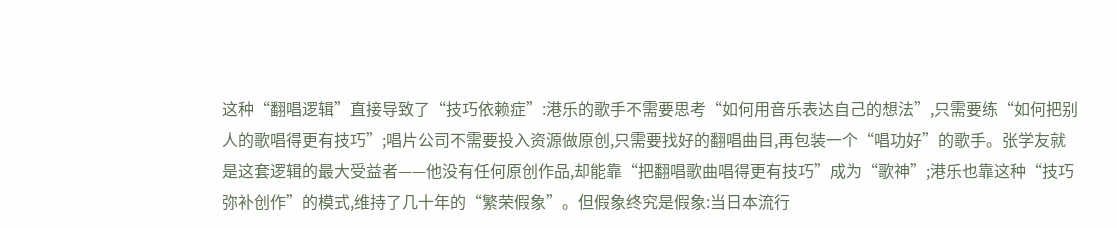这种“翻唱逻辑”直接导致了“技巧依赖症”:港乐的歌手不需要思考“如何用音乐表达自己的想法”,只需要练“如何把别人的歌唱得更有技巧”;唱片公司不需要投入资源做原创,只需要找好的翻唱曲目,再包装一个“唱功好”的歌手。张学友就是这套逻辑的最大受益者——他没有任何原创作品,却能靠“把翻唱歌曲唱得更有技巧”成为“歌神”;港乐也靠这种“技巧弥补创作”的模式,维持了几十年的“繁荣假象”。但假象终究是假象:当日本流行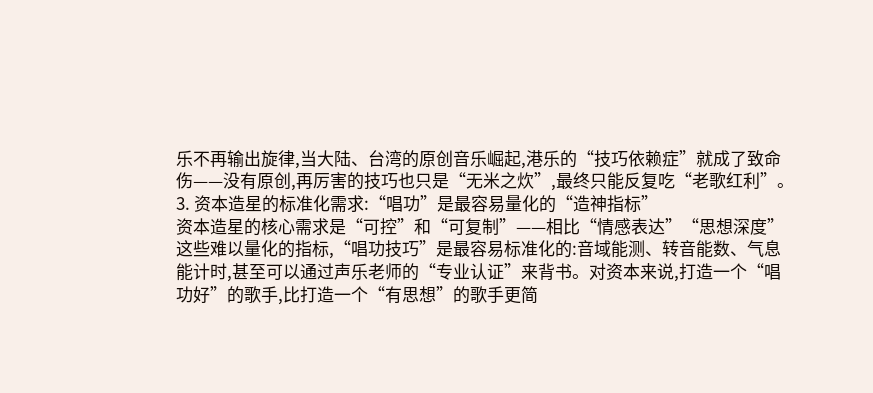乐不再输出旋律,当大陆、台湾的原创音乐崛起,港乐的“技巧依赖症”就成了致命伤——没有原创,再厉害的技巧也只是“无米之炊”,最终只能反复吃“老歌红利”。
3. 资本造星的标准化需求:“唱功”是最容易量化的“造神指标”
资本造星的核心需求是“可控”和“可复制”——相比“情感表达”“思想深度”这些难以量化的指标,“唱功技巧”是最容易标准化的:音域能测、转音能数、气息能计时,甚至可以通过声乐老师的“专业认证”来背书。对资本来说,打造一个“唱功好”的歌手,比打造一个“有思想”的歌手更简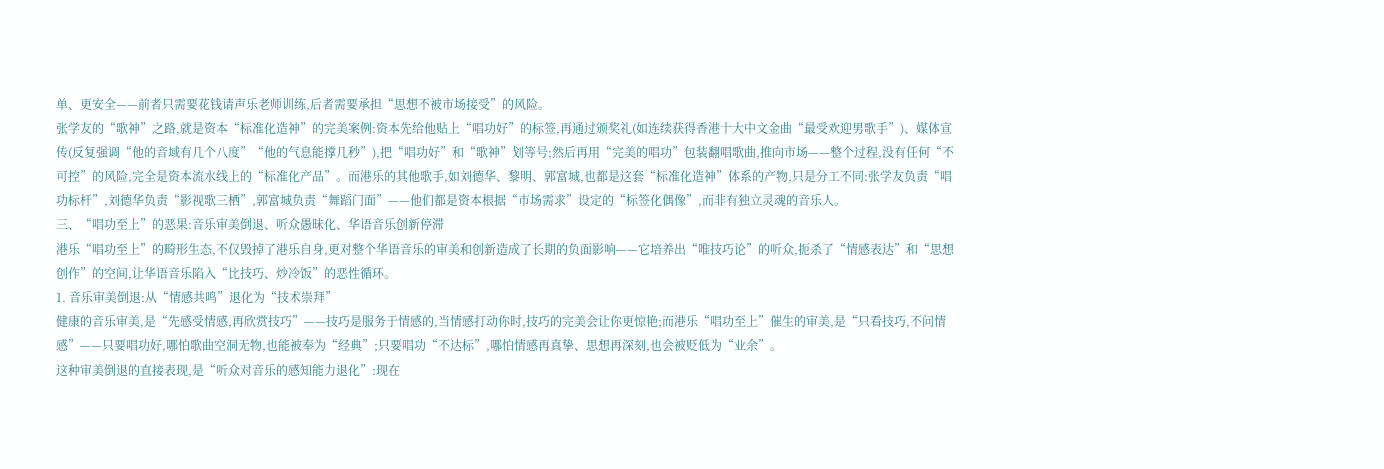单、更安全——前者只需要花钱请声乐老师训练,后者需要承担“思想不被市场接受”的风险。
张学友的“歌神”之路,就是资本“标准化造神”的完美案例:资本先给他贴上“唱功好”的标签,再通过颁奖礼(如连续获得香港十大中文金曲“最受欢迎男歌手”)、媒体宣传(反复强调“他的音域有几个八度”“他的气息能撑几秒”),把“唱功好”和“歌神”划等号;然后再用“完美的唱功”包装翻唱歌曲,推向市场——整个过程,没有任何“不可控”的风险,完全是资本流水线上的“标准化产品”。而港乐的其他歌手,如刘德华、黎明、郭富城,也都是这套“标准化造神”体系的产物,只是分工不同:张学友负责“唱功标杆”,刘德华负责“影视歌三栖”,郭富城负责“舞蹈门面”——他们都是资本根据“市场需求”设定的“标签化偶像”,而非有独立灵魂的音乐人。
三、“唱功至上”的恶果:音乐审美倒退、听众愚昧化、华语音乐创新停滞
港乐“唱功至上”的畸形生态,不仅毁掉了港乐自身,更对整个华语音乐的审美和创新造成了长期的负面影响——它培养出“唯技巧论”的听众,扼杀了“情感表达”和“思想创作”的空间,让华语音乐陷入“比技巧、炒冷饭”的恶性循环。
1. 音乐审美倒退:从“情感共鸣”退化为“技术崇拜”
健康的音乐审美,是“先感受情感,再欣赏技巧”——技巧是服务于情感的,当情感打动你时,技巧的完美会让你更惊艳;而港乐“唱功至上”催生的审美,是“只看技巧,不问情感”——只要唱功好,哪怕歌曲空洞无物,也能被奉为“经典”;只要唱功“不达标”,哪怕情感再真挚、思想再深刻,也会被贬低为“业余”。
这种审美倒退的直接表现,是“听众对音乐的感知能力退化”:现在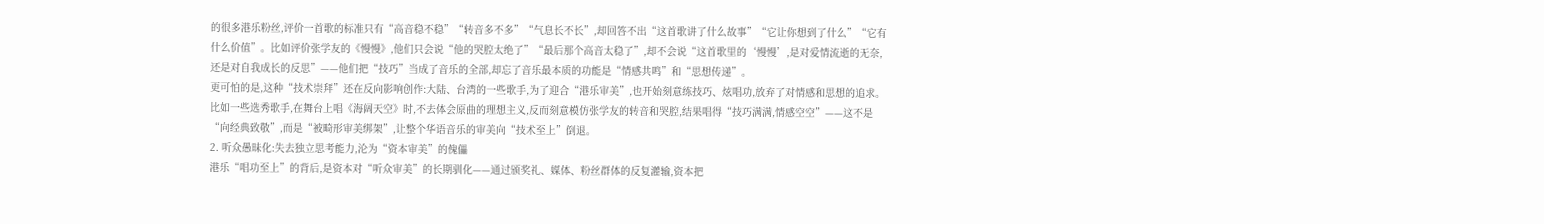的很多港乐粉丝,评价一首歌的标准只有“高音稳不稳”“转音多不多”“气息长不长”,却回答不出“这首歌讲了什么故事”“它让你想到了什么”“它有什么价值”。比如评价张学友的《慢慢》,他们只会说“他的哭腔太绝了”“最后那个高音太稳了”,却不会说“这首歌里的‘慢慢’,是对爱情流逝的无奈,还是对自我成长的反思”——他们把“技巧”当成了音乐的全部,却忘了音乐最本质的功能是“情感共鸣”和“思想传递”。
更可怕的是,这种“技术崇拜”还在反向影响创作:大陆、台湾的一些歌手,为了迎合“港乐审美”,也开始刻意练技巧、炫唱功,放弃了对情感和思想的追求。比如一些选秀歌手,在舞台上唱《海阔天空》时,不去体会原曲的理想主义,反而刻意模仿张学友的转音和哭腔,结果唱得“技巧满满,情感空空”——这不是“向经典致敬”,而是“被畸形审美绑架”,让整个华语音乐的审美向“技术至上”倒退。
2. 听众愚昧化:失去独立思考能力,沦为“资本审美”的傀儡
港乐“唱功至上”的背后,是资本对“听众审美”的长期驯化——通过颁奖礼、媒体、粉丝群体的反复灌输,资本把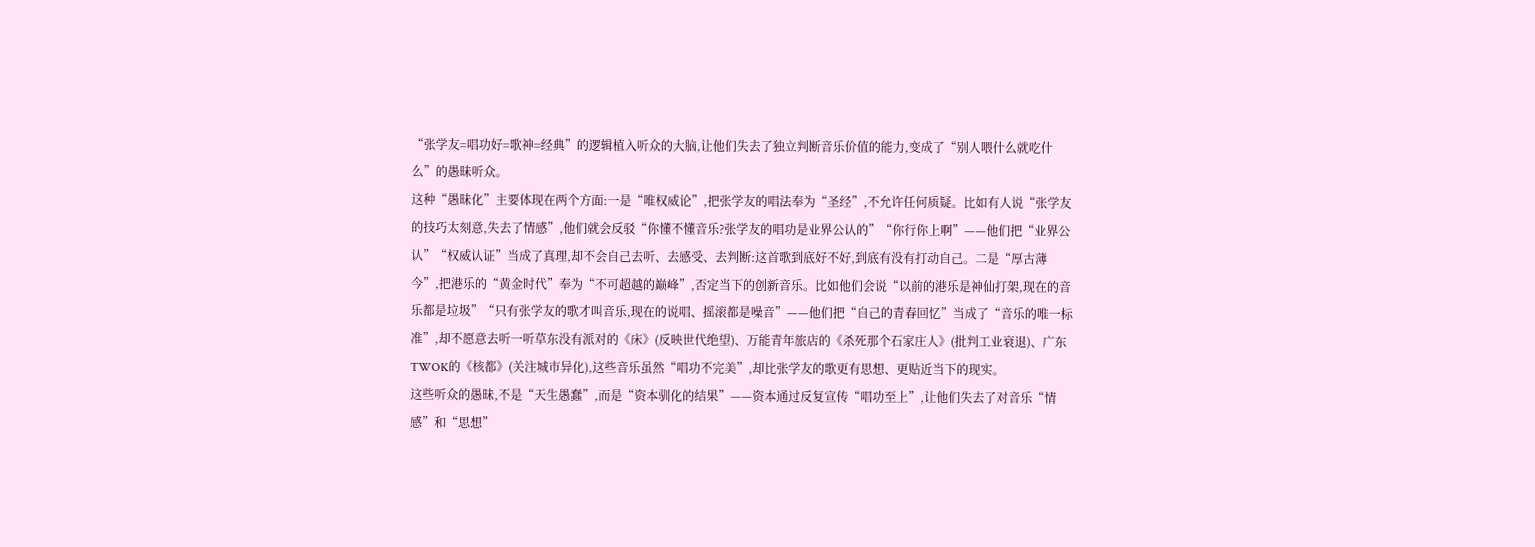“张学友=唱功好=歌神=经典”的逻辑植入听众的大脑,让他们失去了独立判断音乐价值的能力,变成了“别人喂什么就吃什么”的愚昧听众。
这种“愚昧化”主要体现在两个方面:一是“唯权威论”,把张学友的唱法奉为“圣经”,不允许任何质疑。比如有人说“张学友的技巧太刻意,失去了情感”,他们就会反驳“你懂不懂音乐?张学友的唱功是业界公认的”“你行你上啊”——他们把“业界公认”“权威认证”当成了真理,却不会自己去听、去感受、去判断:这首歌到底好不好,到底有没有打动自己。二是“厚古薄今”,把港乐的“黄金时代”奉为“不可超越的巅峰”,否定当下的创新音乐。比如他们会说“以前的港乐是神仙打架,现在的音乐都是垃圾”“只有张学友的歌才叫音乐,现在的说唱、摇滚都是噪音”——他们把“自己的青春回忆”当成了“音乐的唯一标准”,却不愿意去听一听草东没有派对的《床》(反映世代绝望)、万能青年旅店的《杀死那个石家庄人》(批判工业衰退)、广东TWOK的《核都》(关注城市异化),这些音乐虽然“唱功不完美”,却比张学友的歌更有思想、更贴近当下的现实。
这些听众的愚昧,不是“天生愚蠢”,而是“资本驯化的结果”——资本通过反复宣传“唱功至上”,让他们失去了对音乐“情感”和“思想”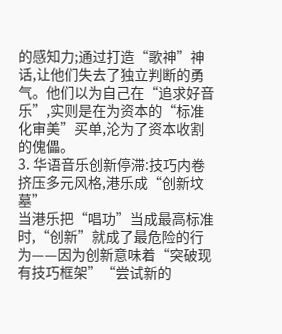的感知力;通过打造“歌神”神话,让他们失去了独立判断的勇气。他们以为自己在“追求好音乐”,实则是在为资本的“标准化审美”买单,沦为了资本收割的傀儡。
3. 华语音乐创新停滞:技巧内卷挤压多元风格,港乐成“创新坟墓”
当港乐把“唱功”当成最高标准时,“创新”就成了最危险的行为——因为创新意味着“突破现有技巧框架”“尝试新的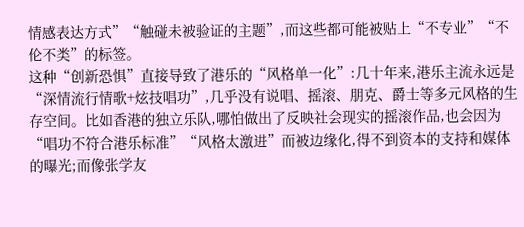情感表达方式”“触碰未被验证的主题”,而这些都可能被贴上“不专业”“不伦不类”的标签。
这种“创新恐惧”直接导致了港乐的“风格单一化”:几十年来,港乐主流永远是“深情流行情歌+炫技唱功”,几乎没有说唱、摇滚、朋克、爵士等多元风格的生存空间。比如香港的独立乐队,哪怕做出了反映社会现实的摇滚作品,也会因为“唱功不符合港乐标准”“风格太激进”而被边缘化,得不到资本的支持和媒体的曝光;而像张学友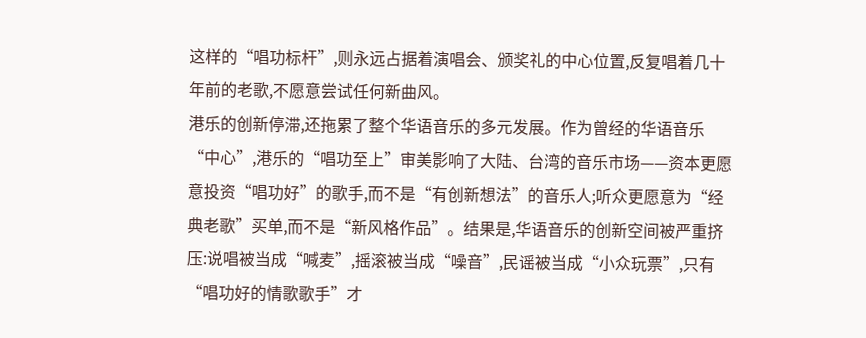这样的“唱功标杆”,则永远占据着演唱会、颁奖礼的中心位置,反复唱着几十年前的老歌,不愿意尝试任何新曲风。
港乐的创新停滞,还拖累了整个华语音乐的多元发展。作为曾经的华语音乐“中心”,港乐的“唱功至上”审美影响了大陆、台湾的音乐市场——资本更愿意投资“唱功好”的歌手,而不是“有创新想法”的音乐人;听众更愿意为“经典老歌”买单,而不是“新风格作品”。结果是,华语音乐的创新空间被严重挤压:说唱被当成“喊麦”,摇滚被当成“噪音”,民谣被当成“小众玩票”,只有“唱功好的情歌歌手”才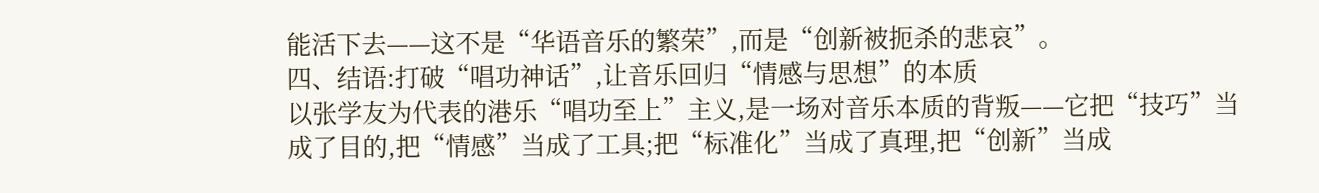能活下去——这不是“华语音乐的繁荣”,而是“创新被扼杀的悲哀”。
四、结语:打破“唱功神话”,让音乐回归“情感与思想”的本质
以张学友为代表的港乐“唱功至上”主义,是一场对音乐本质的背叛——它把“技巧”当成了目的,把“情感”当成了工具;把“标准化”当成了真理,把“创新”当成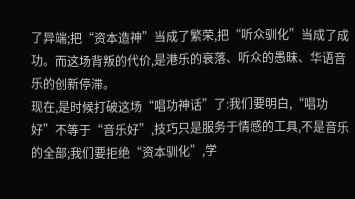了异端;把“资本造神”当成了繁荣,把“听众驯化”当成了成功。而这场背叛的代价,是港乐的衰落、听众的愚昧、华语音乐的创新停滞。
现在,是时候打破这场“唱功神话”了:我们要明白,“唱功好”不等于“音乐好”,技巧只是服务于情感的工具,不是音乐的全部;我们要拒绝“资本驯化”,学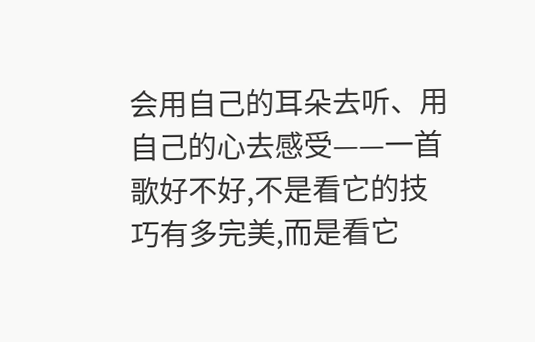会用自己的耳朵去听、用自己的心去感受——一首歌好不好,不是看它的技巧有多完美,而是看它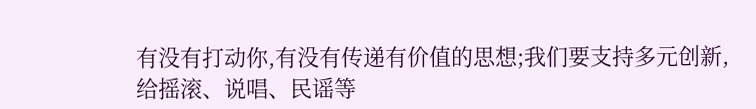有没有打动你,有没有传递有价值的思想;我们要支持多元创新,给摇滚、说唱、民谣等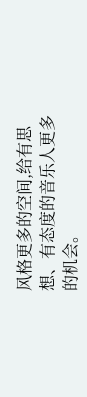风格更多的空间,给有思想、有态度的音乐人更多的机会。